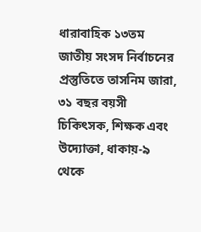ধারাবাহিক ১৩তম জাতীয় সংসদ নির্বাচনের প্রস্তুতিতে তাসনিম জারা, ৩১ বছর বয়সী চিকিৎসক, শিক্ষক এবং উদ্যোক্তা, ধাকায়-৯ থেকে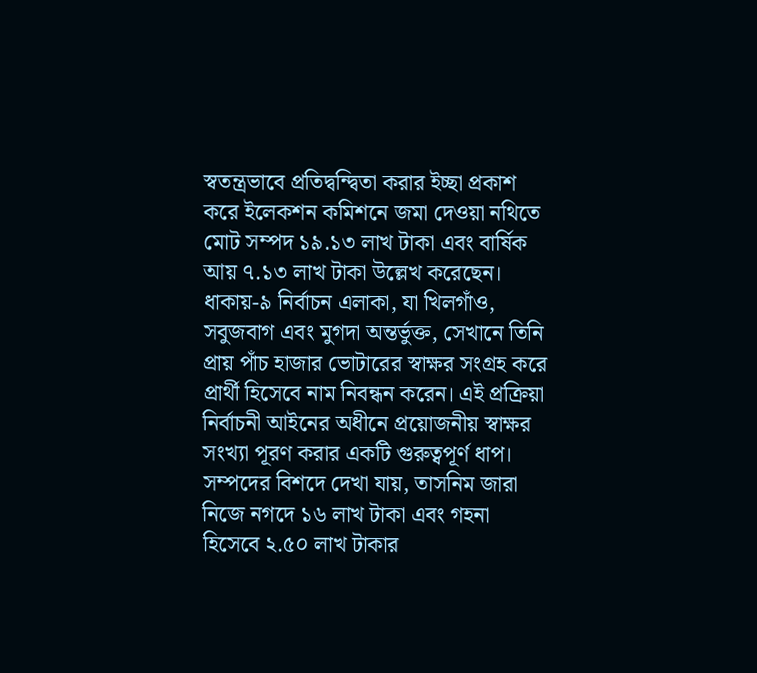স্বতন্ত্রভাবে প্রতিদ্বন্দ্বিতা করার ইচ্ছা প্রকাশ করে ইলেকশন কমিশনে জমা দেওয়া নথিতে মোট সম্পদ ১৯.১৩ লাখ টাকা এবং বার্ষিক আয় ৭.১৩ লাখ টাকা উল্লেখ করেছেন।
ধাকায়-৯ নির্বাচন এলাকা, যা খিলগাঁও, সবুজবাগ এবং মুগদা অন্তর্ভুক্ত, সেখানে তিনি প্রায় পাঁচ হাজার ভোটারের স্বাক্ষর সংগ্রহ করে প্রার্থী হিসেবে নাম নিবন্ধন করেন। এই প্রক্রিয়া নির্বাচনী আইনের অধীনে প্রয়োজনীয় স্বাক্ষর সংখ্যা পূরণ করার একটি গুরুত্বপূর্ণ ধাপ।
সম্পদের বিশদে দেখা যায়, তাসনিম জারা নিজে নগদে ১৬ লাখ টাকা এবং গহনা হিসেবে ২.৫০ লাখ টাকার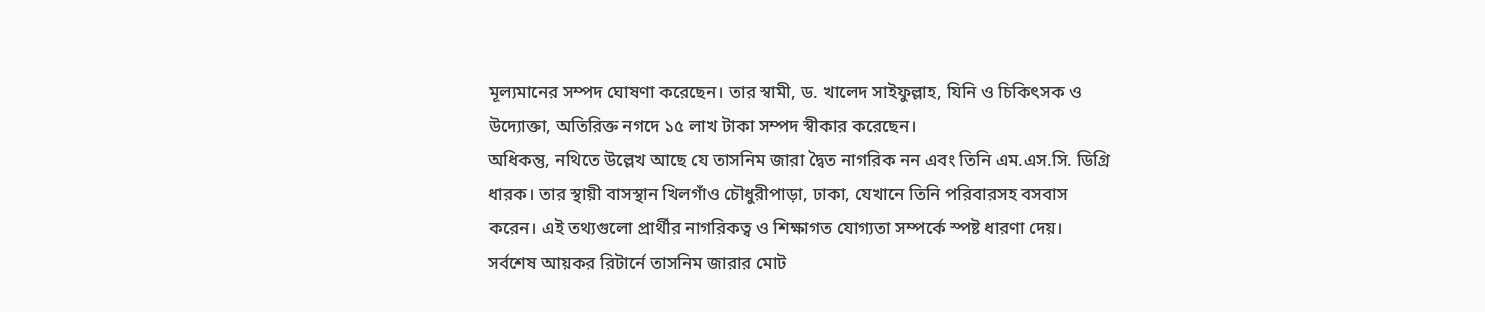মূল্যমানের সম্পদ ঘোষণা করেছেন। তার স্বামী, ড. খালেদ সাইফুল্লাহ, যিনি ও চিকিৎসক ও উদ্যোক্তা, অতিরিক্ত নগদে ১৫ লাখ টাকা সম্পদ স্বীকার করেছেন।
অধিকন্তু, নথিতে উল্লেখ আছে যে তাসনিম জারা দ্বৈত নাগরিক নন এবং তিনি এম.এস.সি. ডিগ্রি ধারক। তার স্থায়ী বাসস্থান খিলগাঁও চৌধুরীপাড়া, ঢাকা, যেখানে তিনি পরিবারসহ বসবাস করেন। এই তথ্যগুলো প্রার্থীর নাগরিকত্ব ও শিক্ষাগত যোগ্যতা সম্পর্কে স্পষ্ট ধারণা দেয়।
সর্বশেষ আয়কর রিটার্নে তাসনিম জারার মোট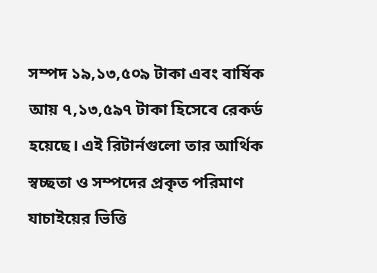সম্পদ ১৯,১৩,৫০৯ টাকা এবং বার্ষিক আয় ৭,১৩,৫৯৭ টাকা হিসেবে রেকর্ড হয়েছে। এই রিটার্নগুলো তার আর্থিক স্বচ্ছতা ও সম্পদের প্রকৃত পরিমাণ যাচাইয়ের ভিত্তি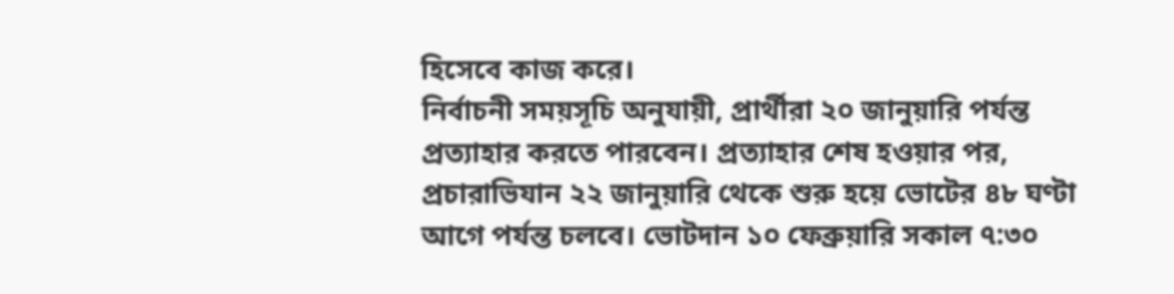হিসেবে কাজ করে।
নির্বাচনী সময়সূচি অনুযায়ী, প্রার্থীরা ২০ জানুয়ারি পর্যন্ত প্রত্যাহার করতে পারবেন। প্রত্যাহার শেষ হওয়ার পর, প্রচারাভিযান ২২ জানুয়ারি থেকে শুরু হয়ে ভোটের ৪৮ ঘণ্টা আগে পর্যন্ত চলবে। ভোটদান ১০ ফেব্রুয়ারি সকাল ৭:৩০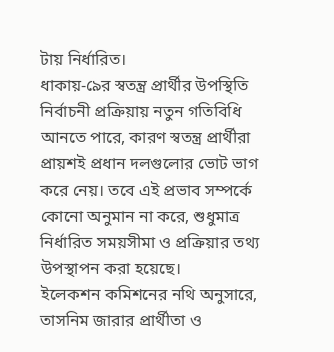টায় নির্ধারিত।
ধাকায়-৯ের স্বতন্ত্র প্রার্থীর উপস্থিতি নির্বাচনী প্রক্রিয়ায় নতুন গতিবিধি আনতে পারে, কারণ স্বতন্ত্র প্রার্থীরা প্রায়শই প্রধান দলগুলোর ভোট ভাগ করে নেয়। তবে এই প্রভাব সম্পর্কে কোনো অনুমান না করে, শুধুমাত্র নির্ধারিত সময়সীমা ও প্রক্রিয়ার তথ্য উপস্থাপন করা হয়েছে।
ইলেকশন কমিশনের নথি অনুসারে, তাসনিম জারার প্রার্থীতা ও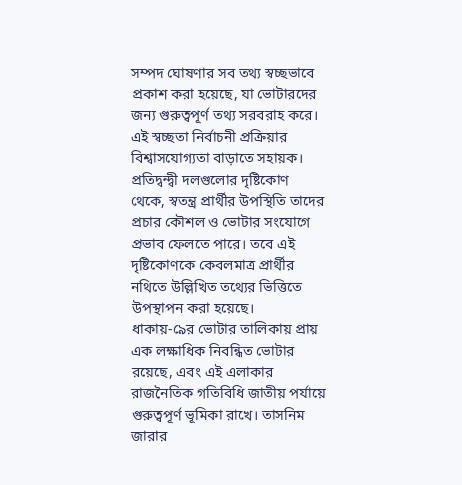সম্পদ ঘোষণার সব তথ্য স্বচ্ছভাবে প্রকাশ করা হয়েছে, যা ভোটারদের জন্য গুরুত্বপূর্ণ তথ্য সরবরাহ করে। এই স্বচ্ছতা নির্বাচনী প্রক্রিয়ার বিশ্বাসযোগ্যতা বাড়াতে সহায়ক।
প্রতিদ্বন্দ্বী দলগুলোর দৃষ্টিকোণ থেকে, স্বতন্ত্র প্রার্থীর উপস্থিতি তাদের প্রচার কৌশল ও ভোটার সংযোগে প্রভাব ফেলতে পারে। তবে এই দৃষ্টিকোণকে কেবলমাত্র প্রার্থীর নথিতে উল্লিখিত তথ্যের ভিত্তিতে উপস্থাপন করা হয়েছে।
ধাকায়-৯ের ভোটার তালিকায় প্রায় এক লক্ষাধিক নিবন্ধিত ভোটার রয়েছে, এবং এই এলাকার রাজনৈতিক গতিবিধি জাতীয় পর্যায়ে গুরুত্বপূর্ণ ভূমিকা রাখে। তাসনিম জারার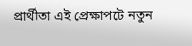প্রার্থীতা এই প্রেক্ষাপটে নতুন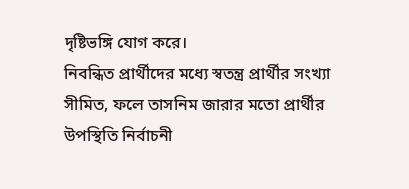দৃষ্টিভঙ্গি যোগ করে।
নিবন্ধিত প্রার্থীদের মধ্যে স্বতন্ত্র প্রার্থীর সংখ্যা সীমিত, ফলে তাসনিম জারার মতো প্রার্থীর উপস্থিতি নির্বাচনী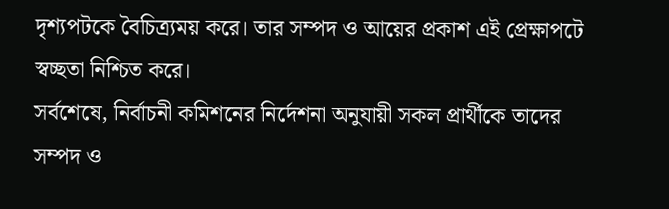দৃশ্যপটকে বৈচিত্র্যময় করে। তার সম্পদ ও আয়ের প্রকাশ এই প্রেক্ষাপটে স্বচ্ছতা নিশ্চিত করে।
সর্বশেষে, নির্বাচনী কমিশনের নির্দেশনা অনুযায়ী সকল প্রার্থীকে তাদের সম্পদ ও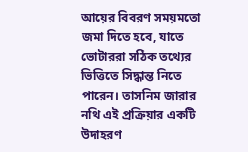আয়ের বিবরণ সময়মতো জমা দিতে হবে, যাতে ভোটাররা সঠিক তথ্যের ভিত্তিতে সিদ্ধান্ত নিতে পারেন। তাসনিম জারার নথি এই প্রক্রিয়ার একটি উদাহরণ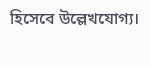হিসেবে উল্লেখযোগ্য।